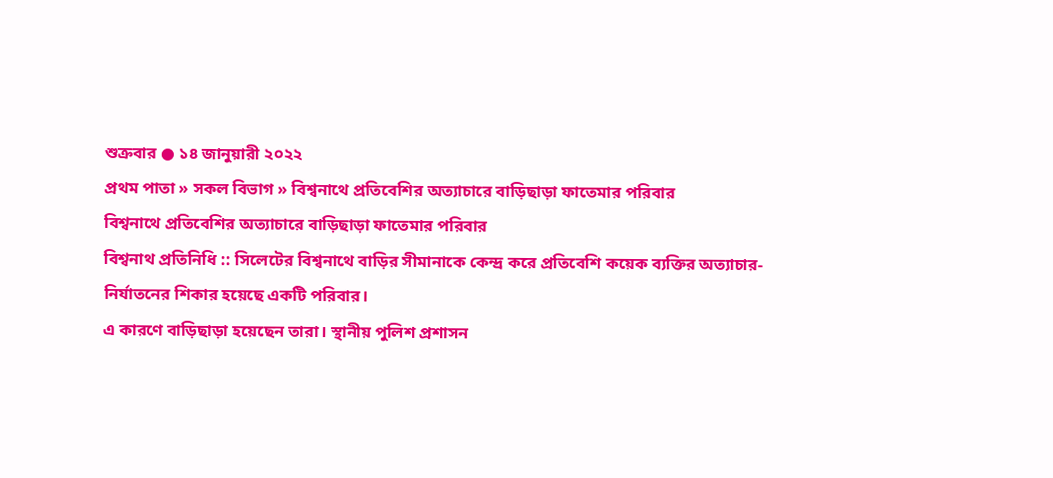শুক্রবার ● ১৪ জানুয়ারী ২০২২
প্রথম পাতা » সকল বিভাগ » বিশ্বনাথে প্রতিবেশির অত্যাচারে বাড়িছাড়া ফাতেমার পরিবার
বিশ্বনাথে প্রতিবেশির অত্যাচারে বাড়িছাড়া ফাতেমার পরিবার
বিশ্বনাথ প্রতিনিধি :: সিলেটের বিশ্বনাথে বাড়ির সীমানাকে কেন্দ্র করে প্রতিবেশি কয়েক ব্যক্তির অত্যাচার-নির্যাতনের শিকার হয়েছে একটি পরিবার।
এ কারণে বাড়িছাড়া হয়েছেন তারা। স্থানীয় পুলিশ প্রশাসন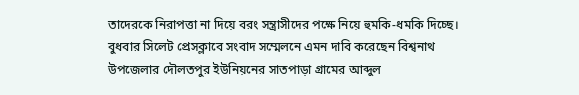তাদেরকে নিরাপত্তা না দিয়ে বরং সন্ত্রাসীদের পক্ষে নিয়ে হুমকি-ধমকি দিচ্ছে।
বুধবার সিলেট প্রেসক্লাবে সংবাদ সম্মেলনে এমন দাবি করেছেন বিশ্বনাথ উপজেলার দৌলতপুর ইউনিয়নের সাতপাড়া গ্রামের আব্দুল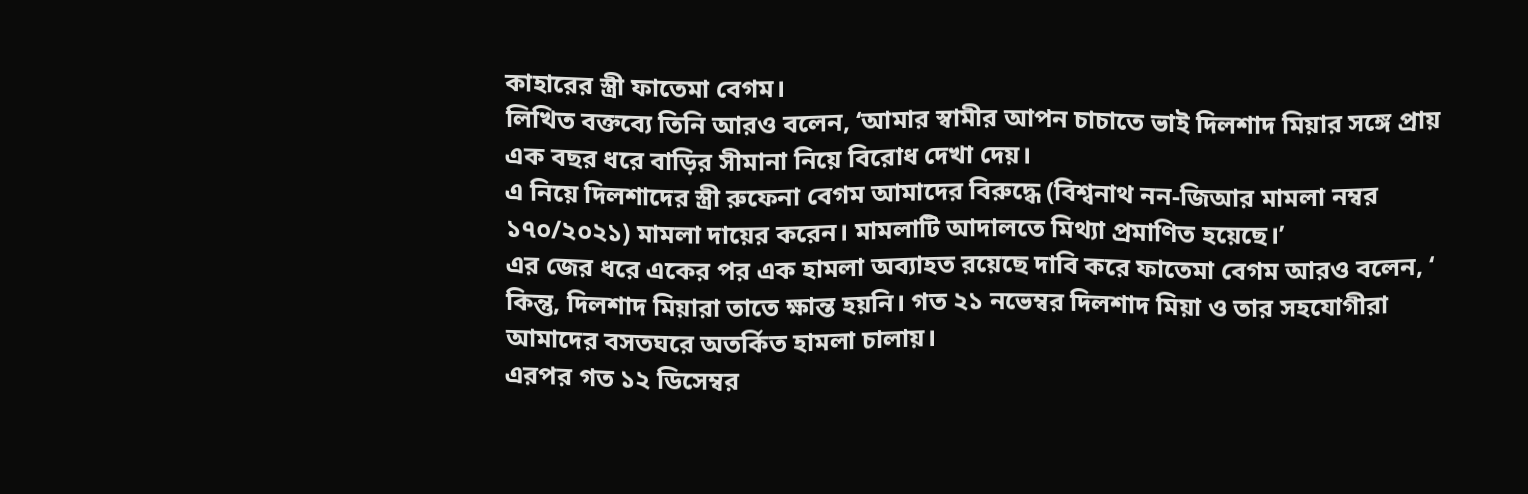কাহারের স্ত্রী ফাতেমা বেগম।
লিখিত বক্তব্যে তিনি আরও বলেন, ‘আমার স্বামীর আপন চাচাতে ভাই দিলশাদ মিয়ার সঙ্গে প্রায় এক বছর ধরে বাড়ির সীমানা নিয়ে বিরোধ দেখা দেয়।
এ নিয়ে দিলশাদের স্ত্রী রুফেনা বেগম আমাদের বিরুদ্ধে (বিশ্বনাথ নন-জিআর মামলা নম্বর ১৭০/২০২১) মামলা দায়ের করেন। মামলাটি আদালতে মিথ্যা প্রমাণিত হয়েছে।’
এর জের ধরে একের পর এক হামলা অব্যাহত রয়েছে দাবি করে ফাতেমা বেগম আরও বলেন, ‘ কিন্তু, দিলশাদ মিয়ারা তাতে ক্ষান্ত হয়নি। গত ২১ নভেম্বর দিলশাদ মিয়া ও তার সহযোগীরা আমাদের বসতঘরে অতর্কিত হামলা চালায়।
এরপর গত ১২ ডিসেম্বর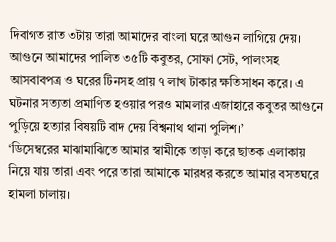দিবাগত রাত ৩টায় তারা আমাদের বাংলা ঘরে আগুন লাগিয়ে দেয়।
আগুনে আমাদের পালিত ৩৫টি কবুতর, সোফা সেট, পালংসহ আসবাবপত্র ও ঘরের টিনসহ প্রায় ৭ লাখ টাকার ক্ষতিসাধন করে। এ ঘটনার সত্যতা প্রমাণিত হওয়ার পরও মামলার এজাহারে কবুতর আগুনে পুড়িয়ে হত্যার বিষয়টি বাদ দেয় বিশ্বনাথ থানা পুলিশ।’
‘ডিসেম্বরের মাঝামাঝিতে আমার স্বামীকে তাড়া করে ছাতক এলাকায় নিয়ে যায় তারা এবং পরে তারা আমাকে মারধর করতে আমার বসতঘরে হামলা চালায়।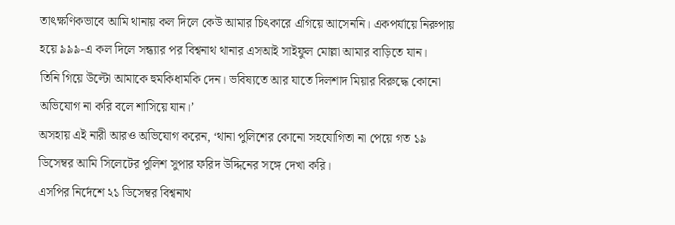তাৎক্ষণিকভাবে আমি থানায় কল দিলে কেউ আমার চিৎকারে এগিয়ে আসেননি। একপর্যায়ে নিরুপায় হয়ে ৯৯৯-এ কল দিলে সন্ধ্যার পর বিশ্বনাথ থানার এসআই সাইফুল মোল্লা আমার বাড়িতে যান।
তিনি গিয়ে উল্টো আমাকে হুমকিধামকি দেন। ভবিষ্যতে আর যাতে দিলশাদ মিয়ার বিরুদ্ধে কোনো অভিযোগ না করি বলে শাসিয়ে যান।’
অসহায় এই নারী আরও অভিযোগ করেন, ‘থানা পুলিশের কোনো সহযোগিতা না পেয়ে গত ১৯ ডিসেম্বর আমি সিলেটের পুলিশ সুপার ফরিদ উদ্দিনের সঙ্গে দেখা করি।
এসপির নির্দেশে ২১ ডিসেম্বর বিশ্বনাথ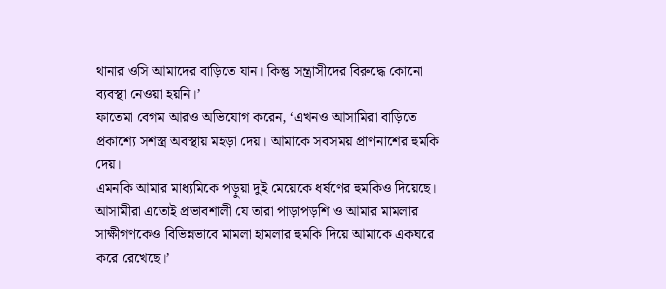থানার ওসি আমাদের বাড়িতে যান। কিন্তু সন্ত্রাসীদের বিরুদ্ধে কোনো ব্যবস্থা নেওয়া হয়নি।’
ফাতেমা বেগম আরও অভিযোগ করেন, ‘এখনও আসামিরা বাড়িতে প্রকাশ্যে সশস্ত্র অবস্থায় মহড়া দেয়। আমাকে সবসময় প্রাণনাশের হুমকি দেয়।
এমনকি আমার মাধ্যমিকে পড়ুয়া দুই মেয়েকে ধর্ষণের হুমকিও দিয়েছে। আসামীরা এতোই প্রভাবশালী যে তারা পাড়াপড়শি ও আমার মামলার সাক্ষীগণকেও বিভিন্নভাবে মামলা হামলার হুমকি দিয়ে আমাকে একঘরে করে রেখেছে।’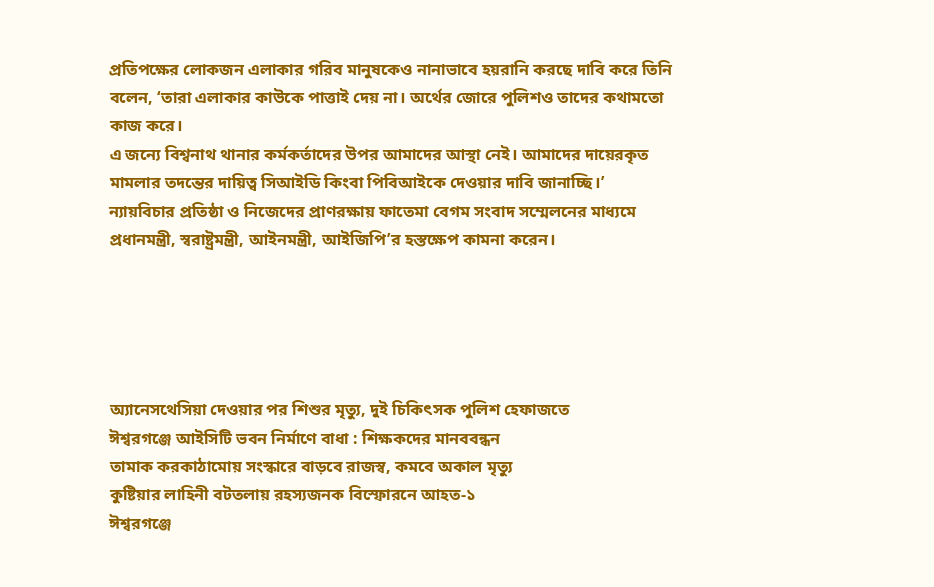প্রতিপক্ষের লোকজন এলাকার গরিব মানুষকেও নানাভাবে হয়রানি করছে দাবি করে তিনি বলেন, ‘তারা এলাকার কাউকে পাত্তাই দেয় না। অর্থের জোরে পুলিশও তাদের কথামতো কাজ করে।
এ জন্যে বিশ্বনাথ থানার কর্মকর্তাদের উপর আমাদের আস্থা নেই। আমাদের দায়েরকৃত মামলার তদন্তের দায়িত্ব সিআইডি কিংবা পিবিআইকে দেওয়ার দাবি জানাচ্ছি।’
ন্যায়বিচার প্রতিষ্ঠা ও নিজেদের প্রাণরক্ষায় ফাতেমা বেগম সংবাদ সম্মেলনের মাধ্যমে প্রধানমন্ত্রী, স্বরাষ্ট্রমন্ত্রী, আইনমন্ত্রী, আইজিপি’র হস্তক্ষেপ কামনা করেন।





অ্যানেসথেসিয়া দেওয়ার পর শিশুর মৃত্যু, দুই চিকিৎসক পুলিশ হেফাজতে
ঈশ্বরগঞ্জে আইসিটি ভবন নির্মাণে বাধা : শিক্ষকদের মানববন্ধন
তামাক করকাঠামোয় সংস্কারে বাড়বে রাজস্ব, কমবে অকাল মৃত্যু
কুষ্টিয়ার লাহিনী বটতলায় রহস্যজনক বিস্ফোরনে আহত-১
ঈশ্বরগঞ্জে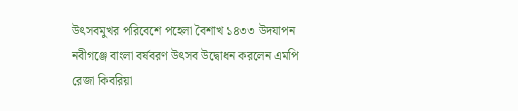উৎসবমুখর পরিবেশে পহেলা বৈশাখ ১৪৩৩ উদযাপন
নবীগঞ্জে বাংলা বর্ষবরণ উৎসব উদ্বোধন করলেন এমপি রেজা কিবরিয়া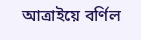আত্রাইয়ে বর্ণিল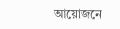আয়োজনে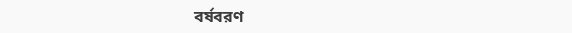বর্ষবরণ